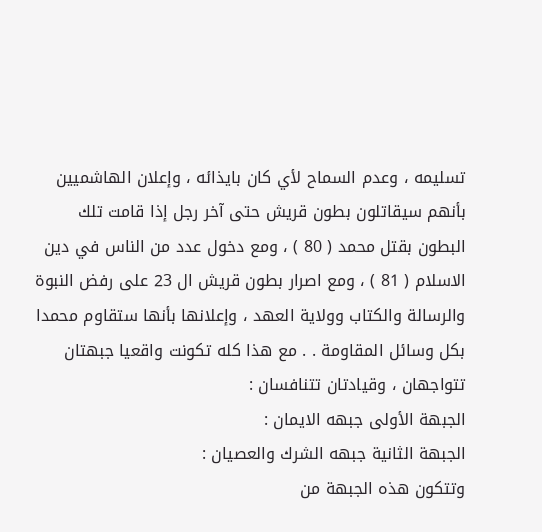تسليمه ، وعدم السماح لأي كان بايذائه ، وإعلان الهاشميين بأنهم سيقاتلون بطون قريش حتى آخر رجل إذا قامت تلك البطون بقتل محمد ( 80 ) ، ومع دخول عدد من الناس في دين الاسلام ( 81 ) ، ومع اصرار بطون قريش ال 23 على رفض النبوة والرسالة والكتاب وولاية العهد ، وإعلانها بأنها ستقاوم محمدا بكل وسائل المقاومة . . مع هذا كله تكونت واقعيا جبهتان تتواجهان ، وقيادتان تتنافسان :
الجبهة الأولى جبهه الايمان :
الجبهة الثانية جبهه الشرك والعصيان :
وتتكون هذه الجبهة من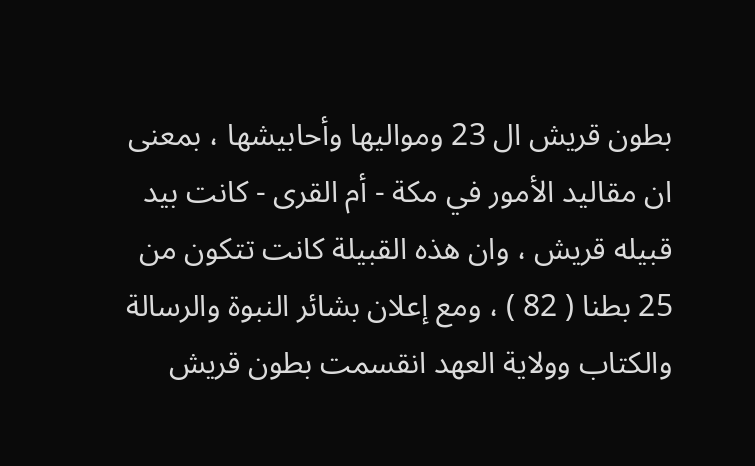بطون قريش ال 23 ومواليها وأحابيشها ، بمعنى ان مقاليد الأمور في مكة - أم القرى - كانت بيد قبيله قريش ، وان هذه القبيلة كانت تتكون من 25 بطنا ( 82 ) ، ومع إعلان بشائر النبوة والرسالة والكتاب وولاية العهد انقسمت بطون قريش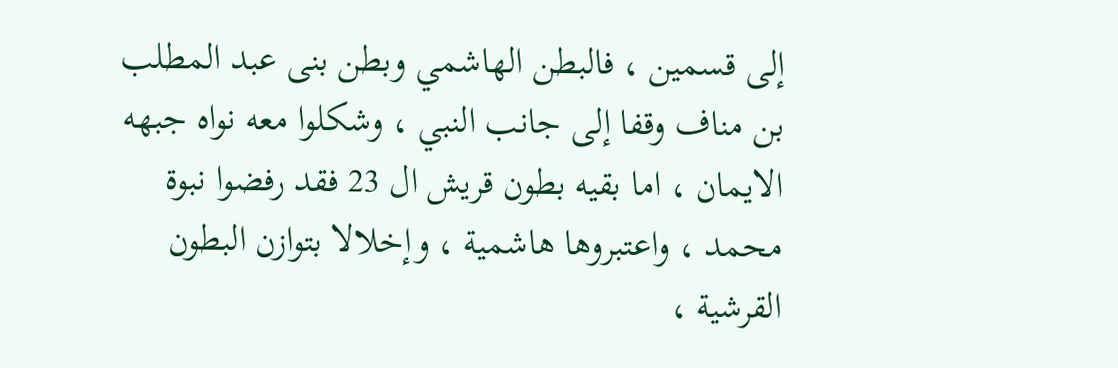إلى قسمين ، فالبطن الهاشمي وبطن بنى عبد المطلب بن مناف وقفا إلى جانب النبي ، وشكلوا معه نواه جبهه الايمان ، اما بقيه بطون قريش ال 23 فقد رفضوا نبوة محمد ، واعتبروها هاشمية ، وإخلالا بتوازن البطون القرشية ،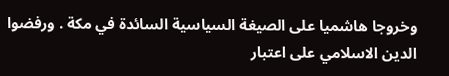وخروجا هاشميا على الصيغة السياسية السائدة في مكة . ورفضوا الدين الاسلامي على اعتبار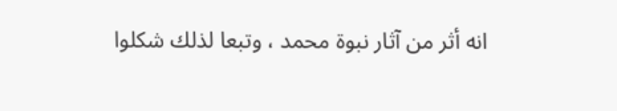انه أثر من آثار نبوة محمد ، وتبعا لذلك شكلوا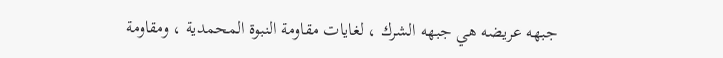جبهه عريضه هي جبهه الشرك ، لغايات مقاومة النبوة المحمدية ، ومقاومة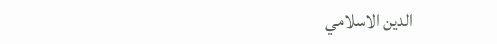الدين الاسلامي